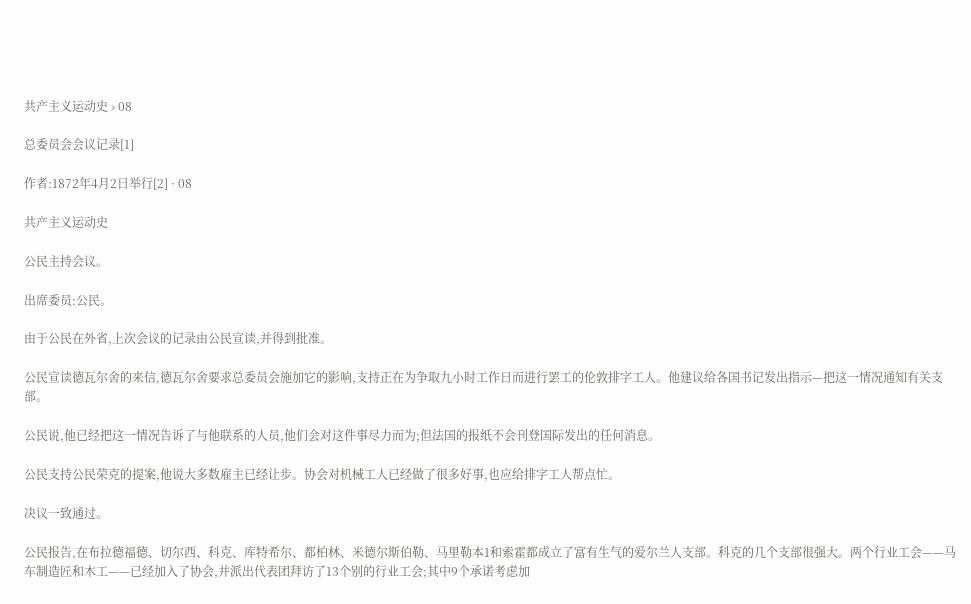共产主义运动史 › 08

总委员会会议记录[1]

作者:1872年4月2日举行[2] · 08

共产主义运动史

公民主持会议。

出席委员:公民。

由于公民在外省,上次会议的记录由公民宣读,并得到批准。

公民宣读德瓦尔舍的来信,德瓦尔舍要求总委员会施加它的影响,支持正在为争取九小时工作日而进行罢工的伦敦排字工人。他建议给各国书记发出指示—把这一情况通知有关支部。

公民说,他已经把这一情况告诉了与他联系的人员,他们会对这件事尽力而为;但法国的报纸不会刊登国际发出的任何消息。

公民支持公民荣克的提案,他说大多数雇主已经让步。协会对机械工人已经做了很多好事,也应给排字工人帮点忙。

决议一致通过。

公民报告,在布拉德福德、切尔西、科克、库特希尔、都柏林、米德尔斯伯勒、马里勒本1和索霍都成立了富有生气的爱尔兰人支部。科克的几个支部很强大。两个行业工会——马车制造匠和木工——已经加入了协会,并派出代表团拜访了13个别的行业工会;其中9个承诺考虑加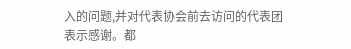入的问题,并对代表协会前去访问的代表团表示感谢。都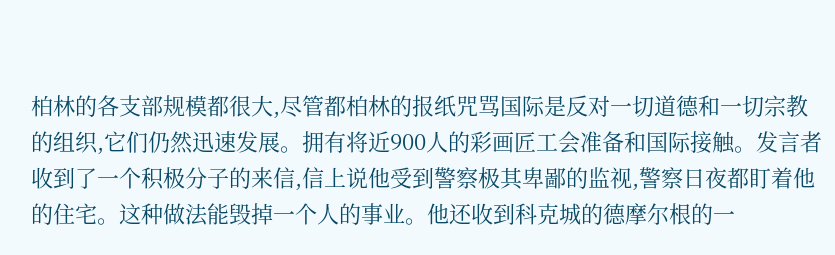柏林的各支部规模都很大,尽管都柏林的报纸咒骂国际是反对一切道德和一切宗教的组织,它们仍然迅速发展。拥有将近900人的彩画匠工会准备和国际接触。发言者收到了一个积极分子的来信,信上说他受到警察极其卑鄙的监视,警察日夜都盯着他的住宅。这种做法能毁掉一个人的事业。他还收到科克城的德摩尔根的一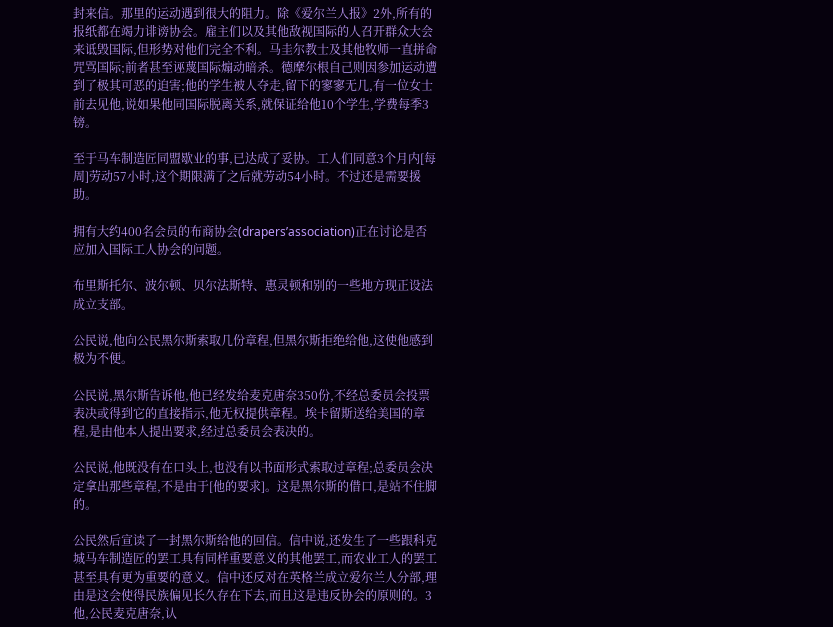封来信。那里的运动遇到很大的阻力。除《爱尔兰人报》2外,所有的报纸都在竭力诽谤协会。雇主们以及其他敌视国际的人召开群众大会来诋毁国际,但形势对他们完全不利。马圭尔教士及其他牧师一直拼命咒骂国际;前者甚至诬蔑国际煽动暗杀。德摩尔根自己则因参加运动遭到了极其可恶的迫害;他的学生被人夺走,留下的寥寥无几,有一位女士前去见他,说如果他同国际脱离关系,就保证给他10个学生,学费每季3镑。

至于马车制造匠同盟歇业的事,已达成了妥协。工人们同意3个月内[每周]劳动57小时,这个期限满了之后就劳动54小时。不过还是需要援助。

拥有大约400名会员的布商协会(drapers’association)正在讨论是否应加入国际工人协会的问题。

布里斯托尔、波尔顿、贝尔法斯特、惠灵顿和别的一些地方现正设法成立支部。

公民说,他向公民黑尔斯索取几份章程,但黑尔斯拒绝给他,这使他感到极为不便。

公民说,黑尔斯告诉他,他已经发给麦克唐奈350份,不经总委员会投票表决或得到它的直接指示,他无权提供章程。埃卡留斯送给美国的章程,是由他本人提出要求,经过总委员会表决的。

公民说,他既没有在口头上,也没有以书面形式索取过章程;总委员会决定拿出那些章程,不是由于[他的要求]。这是黑尔斯的借口,是站不住脚的。

公民然后宣读了一封黑尔斯给他的回信。信中说,还发生了一些跟科克城马车制造匠的罢工具有同样重要意义的其他罢工,而农业工人的罢工甚至具有更为重要的意义。信中还反对在英格兰成立爱尔兰人分部,理由是这会使得民族偏见长久存在下去,而且这是违反协会的原则的。3他,公民麦克唐奈,认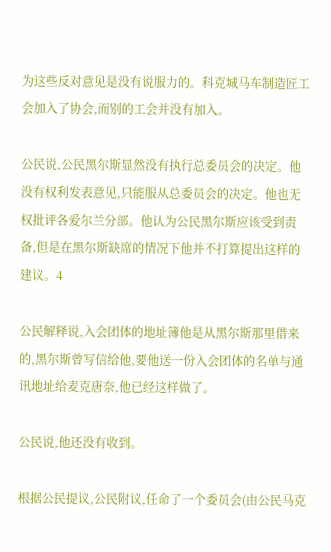为这些反对意见是没有说服力的。科克城马车制造匠工会加入了协会,而别的工会并没有加入。

公民说,公民黑尔斯显然没有执行总委员会的决定。他没有权利发表意见,只能服从总委员会的决定。他也无权批评各爱尔兰分部。他认为公民黑尔斯应该受到责备,但是在黑尔斯缺席的情况下他并不打算提出这样的建议。4

公民解释说,入会团体的地址簿他是从黑尔斯那里借来的,黑尔斯曾写信给他,要他送一份入会团体的名单与通讯地址给麦克唐奈,他已经这样做了。

公民说,他还没有收到。

根据公民提议,公民附议,任命了一个委员会(由公民马克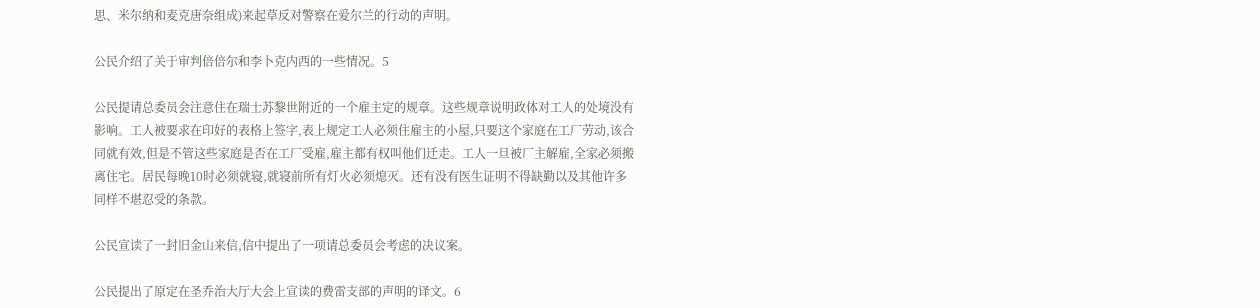思、米尔纳和麦克唐奈组成)来起草反对警察在爱尔兰的行动的声明。

公民介绍了关于审判倍倍尔和李卜克内西的一些情况。5

公民提请总委员会注意住在瑞士苏黎世附近的一个雇主定的规章。这些规章说明政体对工人的处境没有影响。工人被要求在印好的表格上签字,表上规定工人必须住雇主的小屋,只要这个家庭在工厂劳动,该合同就有效,但是不管这些家庭是否在工厂受雇,雇主都有权叫他们迁走。工人一旦被厂主解雇,全家必须搬离住宅。居民每晚10时必须就寝,就寝前所有灯火必须熄灭。还有没有医生证明不得缺勤以及其他许多同样不堪忍受的条款。

公民宣读了一封旧金山来信,信中提出了一项请总委员会考虑的决议案。

公民提出了原定在圣乔治大厅大会上宣读的费雷支部的声明的译文。6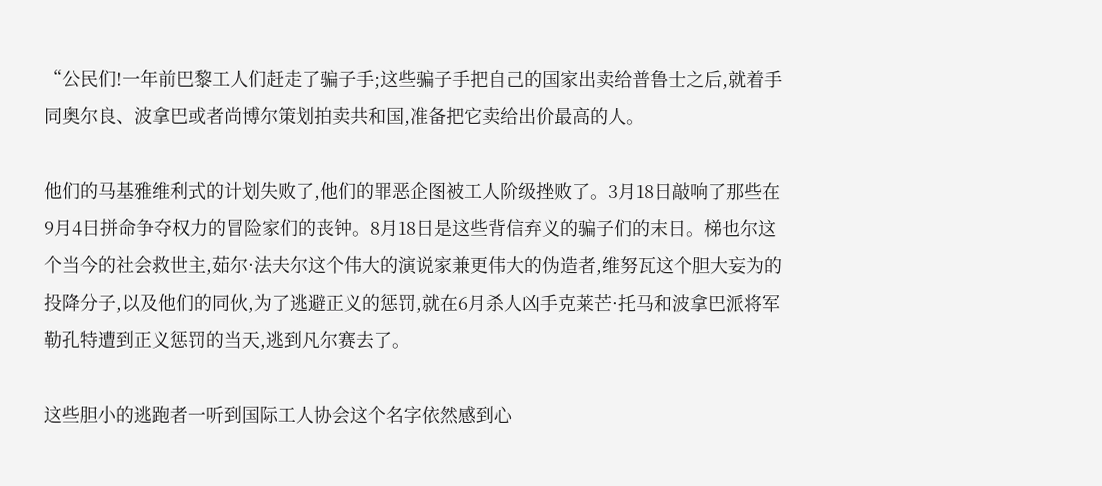“公民们!一年前巴黎工人们赶走了骗子手;这些骗子手把自己的国家出卖给普鲁士之后,就着手同奥尔良、波拿巴或者尚博尔策划拍卖共和国,准备把它卖给出价最高的人。

他们的马基雅维利式的计划失败了,他们的罪恶企图被工人阶级挫败了。3月18日敲响了那些在9月4日拼命争夺权力的冒险家们的丧钟。8月18日是这些背信弃义的骗子们的末日。梯也尔这个当今的社会救世主,茹尔·法夫尔这个伟大的演说家兼更伟大的伪造者,维努瓦这个胆大妄为的投降分子,以及他们的同伙,为了逃避正义的惩罚,就在6月杀人凶手克莱芒·托马和波拿巴派将军勒孔特遭到正义惩罚的当天,逃到凡尔赛去了。

这些胆小的逃跑者一听到国际工人协会这个名字依然感到心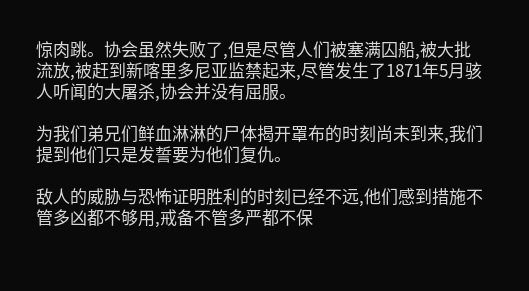惊肉跳。协会虽然失败了,但是尽管人们被塞满囚船,被大批流放,被赶到新喀里多尼亚监禁起来,尽管发生了1871年5月骇人听闻的大屠杀,协会并没有屈服。

为我们弟兄们鲜血淋淋的尸体揭开罩布的时刻尚未到来,我们提到他们只是发誓要为他们复仇。

敌人的威胁与恐怖证明胜利的时刻已经不远,他们感到措施不管多凶都不够用,戒备不管多严都不保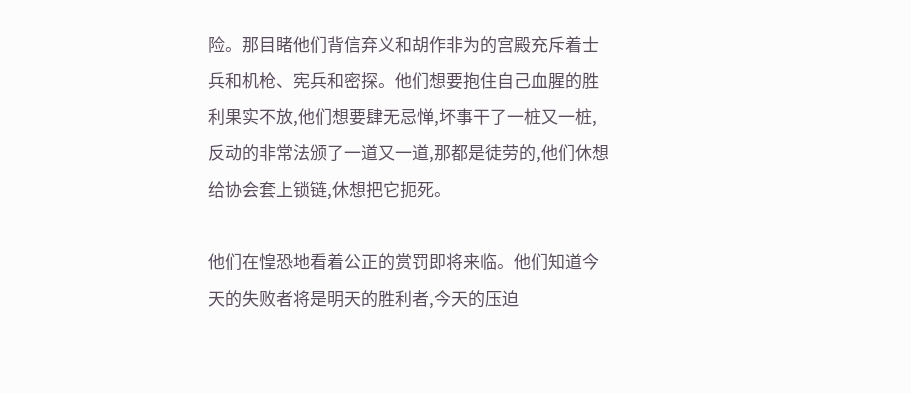险。那目睹他们背信弃义和胡作非为的宫殿充斥着士兵和机枪、宪兵和密探。他们想要抱住自己血腥的胜利果实不放,他们想要肆无忌惮,坏事干了一桩又一桩,反动的非常法颁了一道又一道,那都是徒劳的,他们休想给协会套上锁链,休想把它扼死。

他们在惶恐地看着公正的赏罚即将来临。他们知道今天的失败者将是明天的胜利者,今天的压迫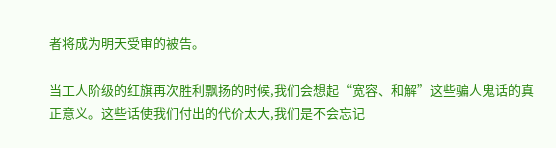者将成为明天受审的被告。

当工人阶级的红旗再次胜利飘扬的时候,我们会想起“宽容、和解”这些骗人鬼话的真正意义。这些话使我们付出的代价太大,我们是不会忘记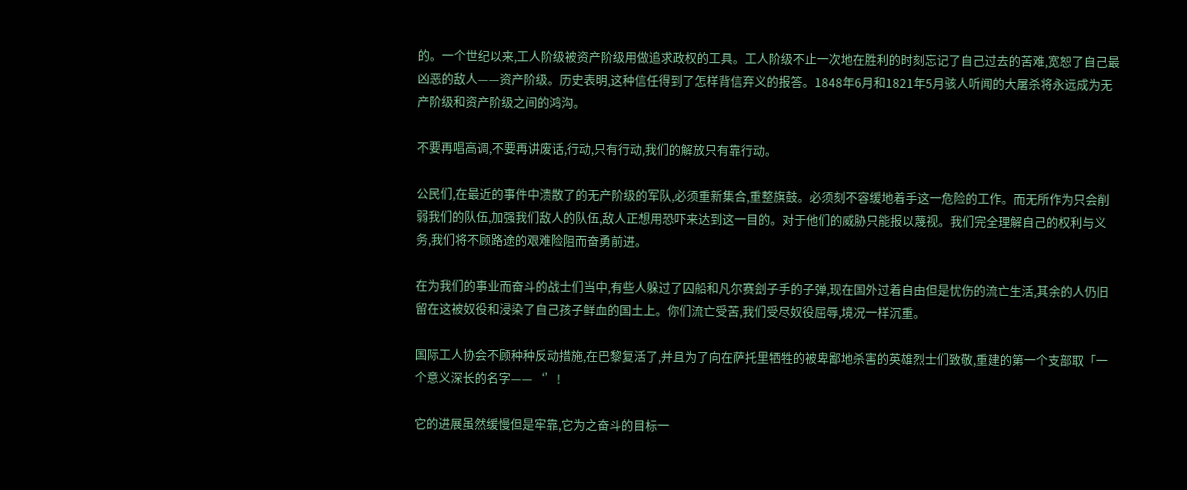的。一个世纪以来,工人阶级被资产阶级用做追求政权的工具。工人阶级不止一次地在胜利的时刻忘记了自己过去的苦难,宽恕了自己最凶恶的敌人——资产阶级。历史表明,这种信任得到了怎样背信弃义的报答。1848年6月和1821年5月骇人听闻的大屠杀将永远成为无产阶级和资产阶级之间的鸿沟。

不要再唱高调,不要再讲废话,行动,只有行动,我们的解放只有靠行动。

公民们,在最近的事件中溃散了的无产阶级的军队,必须重新集合,重整旗鼓。必须刻不容缓地着手这一危险的工作。而无所作为只会削弱我们的队伍,加强我们敌人的队伍,敌人正想用恐吓来达到这一目的。对于他们的威胁只能报以蔑视。我们完全理解自己的权利与义务,我们将不顾路途的艰难险阻而奋勇前进。

在为我们的事业而奋斗的战士们当中,有些人躲过了囚船和凡尔赛刽子手的子弹,现在国外过着自由但是忧伤的流亡生活,其余的人仍旧留在这被奴役和浸染了自己孩子鲜血的国土上。你们流亡受苦,我们受尽奴役屈辱,境况一样沉重。

国际工人协会不顾种种反动措施,在巴黎复活了,并且为了向在萨托里牺牲的被卑鄙地杀害的英雄烈士们致敬,重建的第一个支部取「一个意义深长的名字——‘’!

它的进展虽然缓慢但是牢靠,它为之奋斗的目标一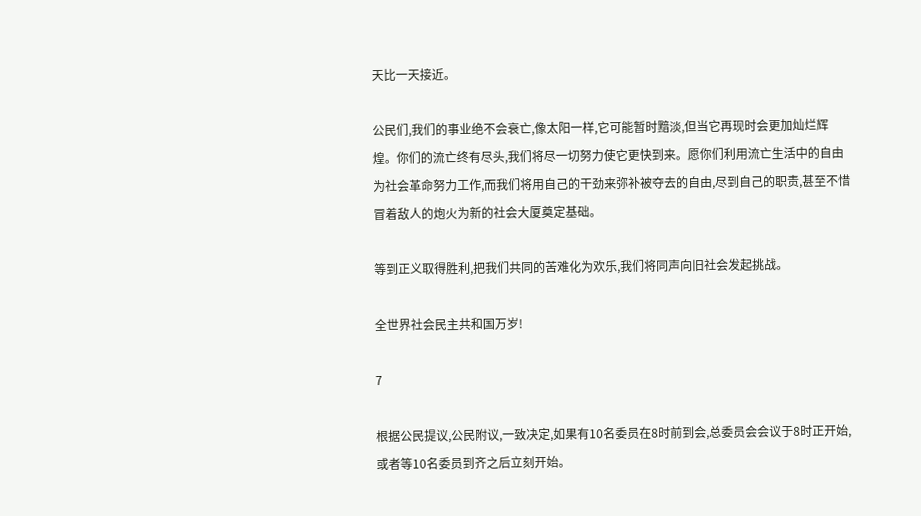天比一天接近。

公民们,我们的事业绝不会衰亡,像太阳一样,它可能暂时黯淡,但当它再现时会更加灿烂辉煌。你们的流亡终有尽头,我们将尽一切努力使它更快到来。愿你们利用流亡生活中的自由为社会革命努力工作,而我们将用自己的干劲来弥补被夺去的自由,尽到自己的职责,甚至不惜冒着敌人的炮火为新的社会大厦奠定基础。

等到正义取得胜利,把我们共同的苦难化为欢乐,我们将同声向旧社会发起挑战。

全世界社会民主共和国万岁!

7

根据公民提议,公民附议,一致决定,如果有10名委员在8时前到会,总委员会会议于8时正开始,或者等10名委员到齐之后立刻开始。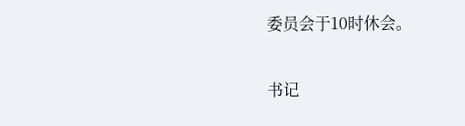委员会于10时休会。

书记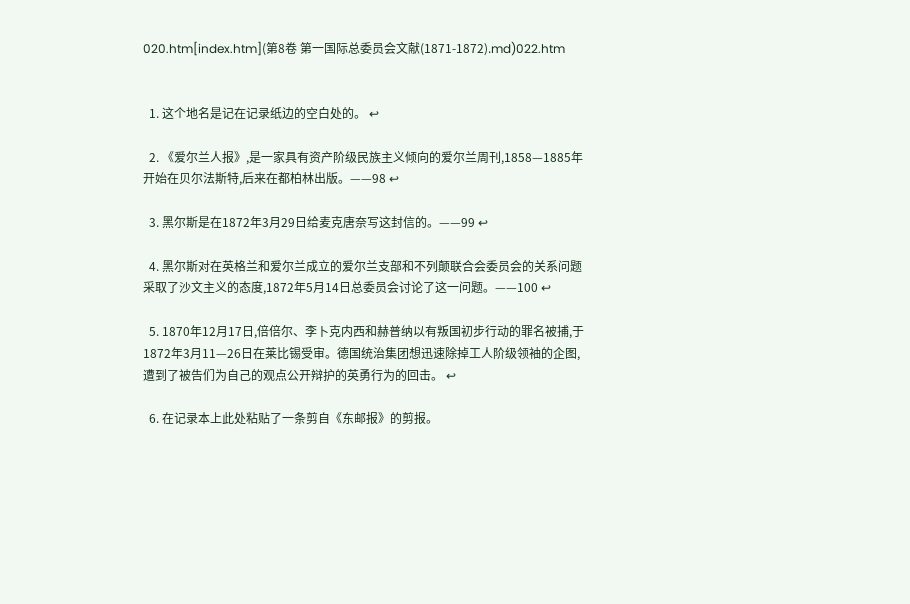020.htm[index.htm](第8卷 第一国际总委员会文献(1871-1872).md)022.htm


  1. 这个地名是记在记录纸边的空白处的。 ↩

  2. 《爱尔兰人报》,是一家具有资产阶级民族主义倾向的爱尔兰周刊,1858—1885年开始在贝尔法斯特,后来在都柏林出版。——98 ↩

  3. 黑尔斯是在1872年3月29日给麦克唐奈写这封信的。——99 ↩

  4. 黑尔斯对在英格兰和爱尔兰成立的爱尔兰支部和不列颠联合会委员会的关系问题采取了沙文主义的态度,1872年5月14日总委员会讨论了这一问题。——100 ↩

  5. 1870年12月17日,倍倍尔、李卜克内西和赫普纳以有叛国初步行动的罪名被捕,于1872年3月11—26日在莱比锡受审。德国统治集团想迅速除掉工人阶级领袖的企图,遭到了被告们为自己的观点公开辩护的英勇行为的回击。 ↩

  6. 在记录本上此处粘贴了一条剪自《东邮报》的剪报。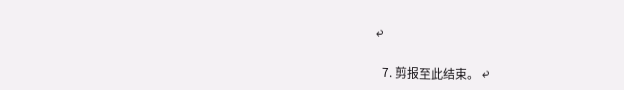↩

  7. 剪报至此结束。 ↩